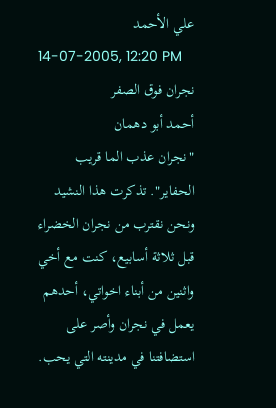علي الأحمد
14-07-2005, 12:20 PM
نجران فوق الصفر
أحمد أبو دهمان
"نجران عذب الما قريب الحفاير". تذكرت هذا النشيد ونحن نقترب من نجران الخضراء قبل ثلاثة أسابيع، كنت مع أخي واثنين من أبناء اخواتي، أحدهم يعمل في نجران وأصر على استضافتنا في مدينته التي يحب.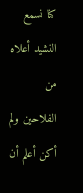كنا نسمع النشيد أعلاه من الفلاحين ولم أكن أعلم أن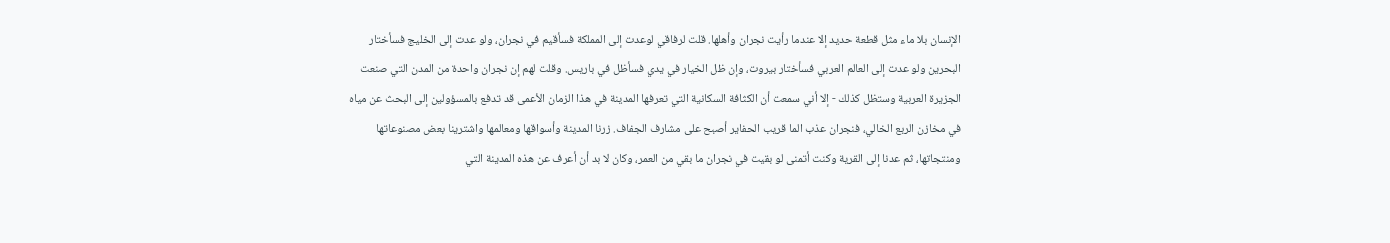الإنسان بلا ماء مثل قطعة حديد إلا عندما رأيت نجران وأهلها. قلت لرفاقي لوعدت إلى المملكة فسأقيم في نجران، ولو عدت إلى الخليج فسأختار البحرين ولو عدت إلى العالم العربي فسأختار بيروت، وإن ظل الخيار في يدي فسأظل في باريس. وقلت لهم إن نجران واحدة من المدن التي صنعت الجزيرة العربية وستظل كذلك - إلا أني سمعت أن الكثافة السكانية التي تعرفها المدينة في هذا الزمان الأعمى قد تدفع بالمسؤولين إلى البحث عن مياه في مخازن الربع الخالي، فنجران عذب الما قريب الحفاير أصبح على مشارف الجفاف. زرنا المدينة وأسواقها ومعالمها واشترينا بعض مصنوعاتها ومنتجاتها، ثم عدنا إلى القرية وكنت أتمنى لو بقيت في نجران ما بقي من العمر، وكان لا بد أن أعرف عن هذه المدينة التي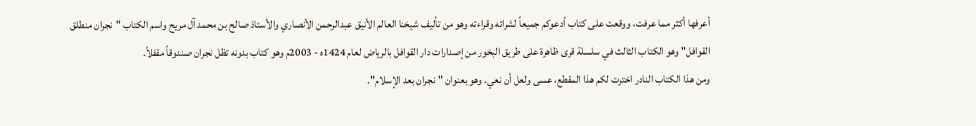أعرفها أكثر مما عرفت، ووقعت على كتاب أدعوكم جميعاً لشرائه وقراءته وهو من تأليف شيخنا العالم الأنيق عبدالرحمن الأنصاري والأستاذ صالح بن محمد آل مريح واسم الكتاب "نجران منطلق القوافل" وهو الكتاب الثالث في سلسلة قرى ظاهرة على طريق البخور من إصدارات دار القوافل بالرياض لعام 1424ه - 2003م وهو كتاب بدونه تظل نجران صندوقاً مقفلاً.
ومن هذا الكتاب النادر اخترت لكم هذا المقطع، عسى ولعل أن نعي. وهو بعنوان "نجران بعد الإسلام".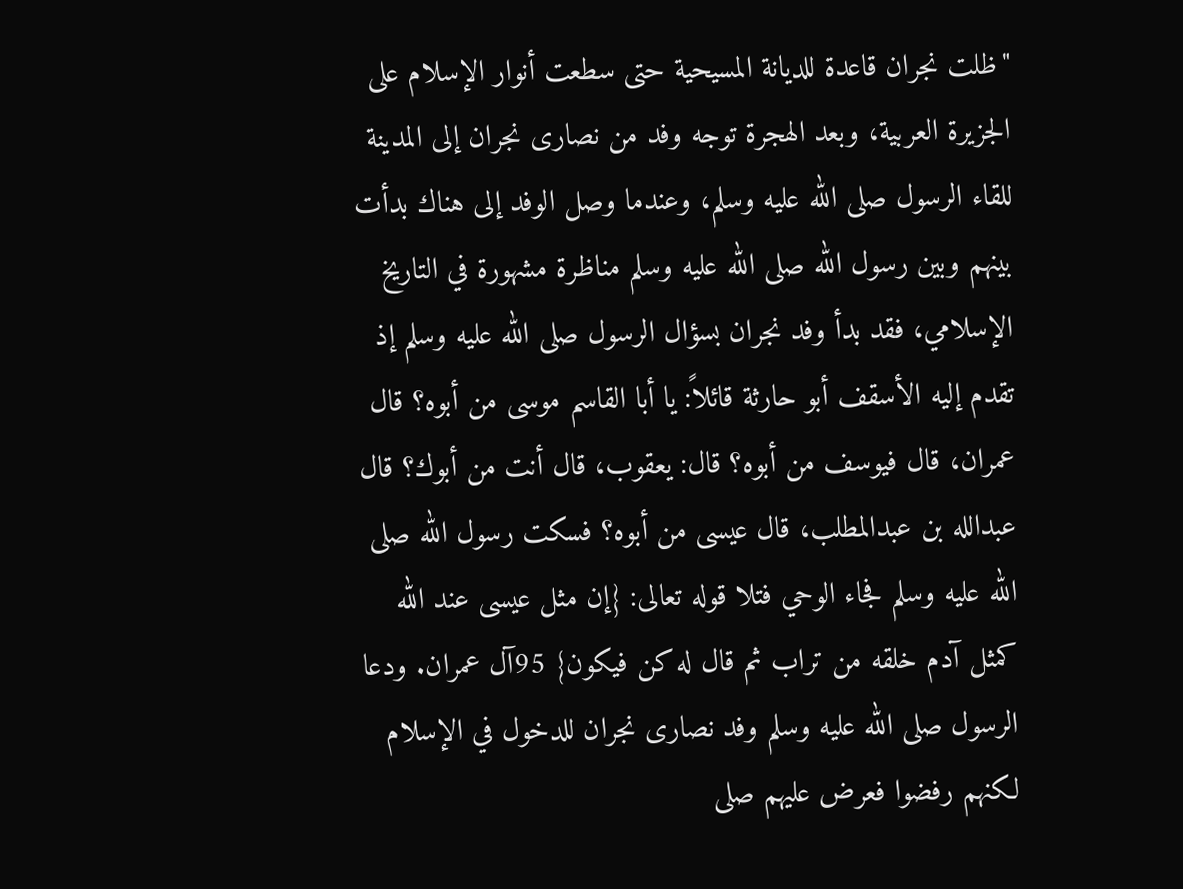"ظلت نجران قاعدة للديانة المسيحية حتى سطعت أنوار الإسلام على الجزيرة العربية، وبعد الهجرة توجه وفد من نصارى نجران إلى المدينة للقاء الرسول صلى الله عليه وسلم، وعندما وصل الوفد إلى هناك بدأت بينهم وبين رسول الله صلى الله عليه وسلم مناظرة مشهورة في التاريخ الإسلامي، فقد بدأ وفد نجران بسؤال الرسول صلى الله عليه وسلم إذ تقدم إليه الأسقف أبو حارثة قائلاً: يا أبا القاسم موسى من أبوه؟ قال عمران، قال فيوسف من أبوه؟ قال: يعقوب، قال أنت من أبوك؟ قال عبدالله بن عبدالمطلب، قال عيسى من أبوه؟ فسكت رسول الله صلى الله عليه وسلم فجاء الوحي فتلا قوله تعالى: {إن مثل عيسى عند الله كمثل آدم خلقه من تراب ثم قال له كن فيكون} 95آل عمران. ودعا الرسول صلى الله عليه وسلم وفد نصارى نجران للدخول في الإسلام لكنهم رفضوا فعرض عليهم صلى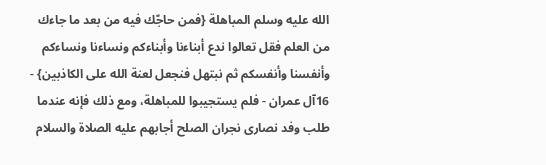الله عليه وسلم المباهلة {فمن حاجّك فيه من بعد ما جاءك من العلم فقل تعالوا ندع أبناءنا وأبناءكم ونساءنا ونساءكم وأنفسنا وأنفسكم ثم نبتهل فنجعل لعنة الله على الكاذبين} - 16آل عمران - فلم يستجيبوا للمباهلة، ومع ذلك فإنه عندما طلب وفد نصارى نجران الصلح أجابهم عليه الصلاة والسلام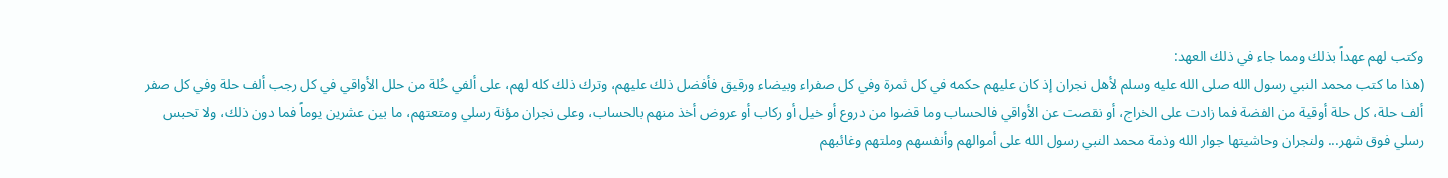وكتب لهم عهداً بذلك ومما جاء في ذلك العهد:
(هذا ما كتب محمد النبي رسول الله صلى الله عليه وسلم لأهل نجران إذ كان عليهم حكمه في كل ثمرة وفي كل صفراء وبيضاء ورقيق فأفضل ذلك عليهم، وترك ذلك كله لهم، على ألفي حُلة من حلل الأواقي في كل رجب ألف حلة وفي كل صفر ألف حلة، كل حلة أوقية من الفضة فما زادت على الخراج، أو نقصت عن الأواقي فالحساب وما قضوا من دروع أو خيل أو ركاب أو عروض أخذ منهم بالحساب، وعلى نجران مؤنة رسلي ومتعتهم، ما بين عشرين يوماً فما دون ذلك، ولا تحبس رسلي فوق شهر... ولنجران وحاشيتها جوار الله وذمة محمد النبي رسول الله على أموالهم وأنفسهم وملتهم وغائبهم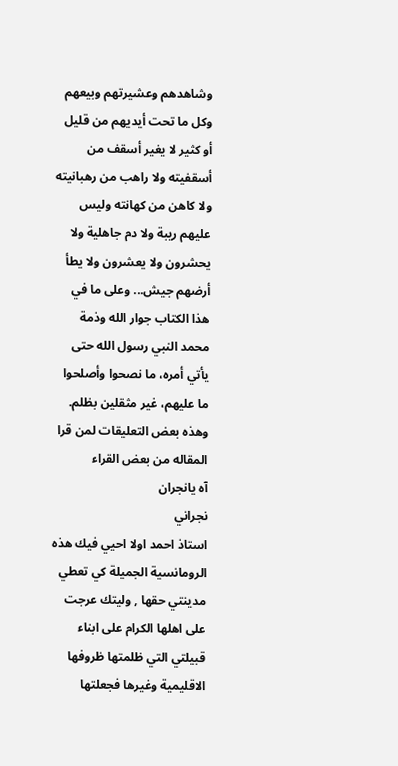وشاهدهم وعشيرتهم وبيعهم وكل ما تحت أيديهم من قليل أو كثير لا يغير أسقف من أسقفيته ولا راهب من رهبانيته ولا كاهن من كهانته وليس عليهم ريبة ولا دم جاهلية ولا يحشرون ولا يعشرون ولا يطأ أرضهم جيش... وعلى ما في هذا الكتاب جوار الله وذمة محمد النبي رسول الله حتى يأتي أمره، ما نصحوا وأصلحوا ما عليهم، غير مثقلين بظلم.
وهذه بعض التعليقات لمن قرا المقاله من بعض القراء
آه يانجران
نجراني
استاذ احمد اولا احيي فيك هذه الرومانسية الجميلة كي تعطي مدينتي حقها , وليتك عرجت على اهلها الكرام على ابناء قبيلتي التي ظلمتها ظروفها الاقليمية وغيرها فجعلتها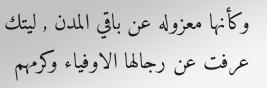وكأنها معزوله عن باقي المدن , ليتك عرفت عن رجالها الاوفياء وكرمهم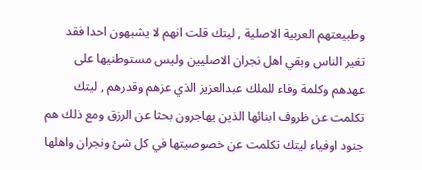وطبيعتهم العربية الاصلية , ليتك قلت انهم لا يشبهون احدا فقد تغير الناس وبقي اهل نجران الاصليين وليس مستوطنيها على عهدهم وكلمة وفاء للملك عبدالعزيز الذي عزهم وقدرهم , ليتك تكلمت عن ظروف ابنائها الذين يهاجرون بحثا عن الرزق ومع ذلك هم جنود اوفياء ليتك تكلمت عن خصوصيتها في كل شئ ونجران واهلها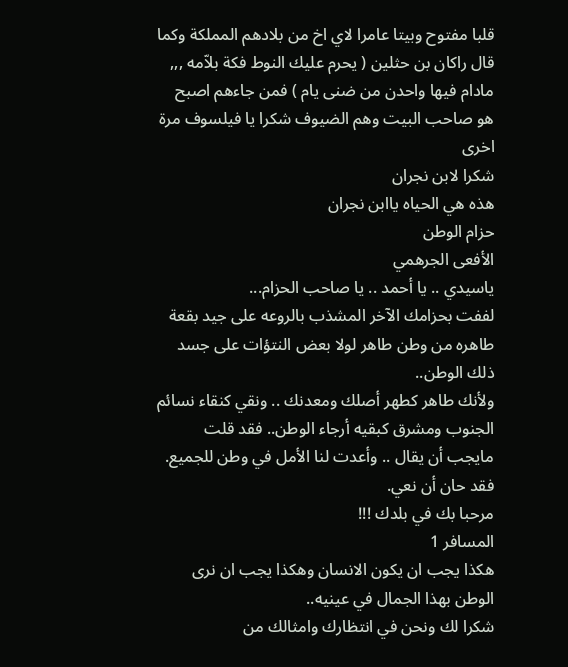قلبا مفتوح وبيتا عامرا لاي اخ من بلادهم المملكة وكما قال راكان بن حثلين ( يحرم عليك النوط فكة بلاّمه ,,, مادام فيها واحدن من ضنى يام ) فمن جاءهم اصبح هو صاحب البيت وهم الضيوف شكرا يا فيلسوف مرة اخرى
شكرا لابن نجران
هذه هي الحياه ياابن نجران
حزام الوطن
الأفعى الجرهمي
ياسيدي .. يا أحمد .. يا صاحب الحزام...
لففت بحزامك الآخر المشذب بالروعه على جيد بقعة طاهره من وطن طاهر لولا بعض النتؤات على جسد ذلك الوطن..
ولأنك طاهر كطهر أصلك ومعدنك .. ونقي كنقاء نسائم الجنوب ومشرق كبقيه أرجاء الوطن.. فقد قلت مايجب أن يقال .. وأعدت لنا الأمل في وطن للجميع.
فقد حان أن نعي.
مرحبا بك في بلدك !!!
المسافر 1
هكذا يجب ان يكون الانسان وهكذا يجب ان نرى الوطن بهذا الجمال في عينيه..
شكرا لك ونحن في انتظارك وامثالك من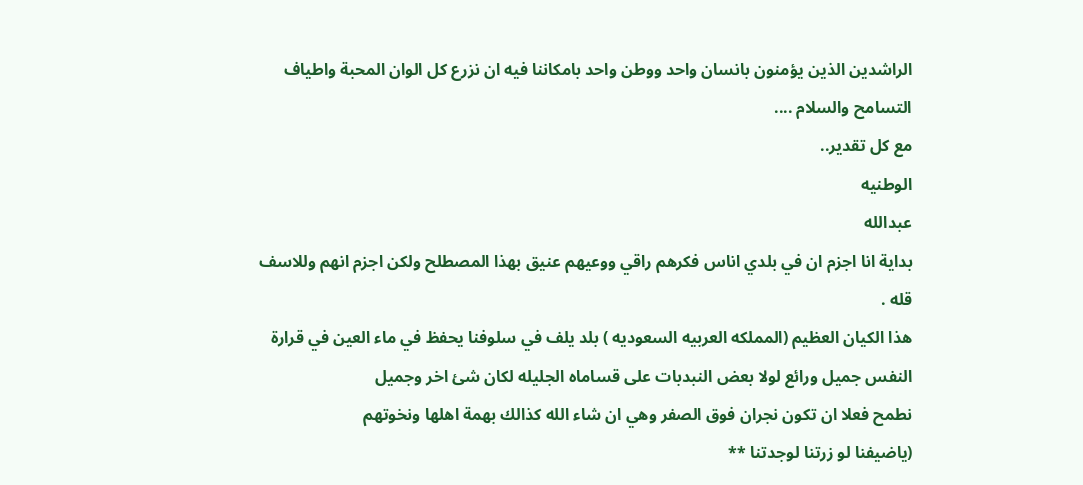الراشدين الذين يؤمنون بانسان واحد ووطن واحد بامكاننا فيه ان نزرع كل الوان المحبة واطياف التسامح والسلام ....
مع كل تقدير..
الوطنيه
عبدالله
بداية انا اجزم ان في بلدي اناس فكرهم راقي ووعيهم عنيق بهذا المصطلح ولكن اجزم انهم وللاسف قله .
هذا الكيان العظيم (المملكه العربيه السعوديه ) بلد يلف في سلوفنا يحفظ في ماء العين في قرارة النفس جميل ورائع لولا بعض النبدبات على قساماه الجليله لكان شئ اخر وجميل
نطمح فعلا ان تكون نجران فوق الصفر وهي ان شاء الله كذالك بهمة اهلها ونخوتهم
(ياضيفنا لو زرتنا لوجدتنا **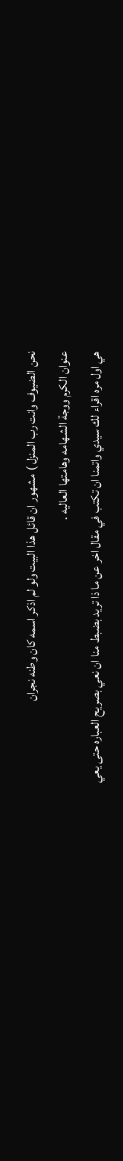نحن الضيوف وانت رب المنزل ) مشهور ان قائل هذا البيت ولو لم اذكر اسمه كان وطنه نجران
عنوان الكرم ووجة الشهامه وهامتها العاليه .
هي اول مره اقراء لك سيدي واتمنا ان تكتب في مقال اخر عن ما ذا تريد بضبط منا ان نعي بصريح العباره حتى يعي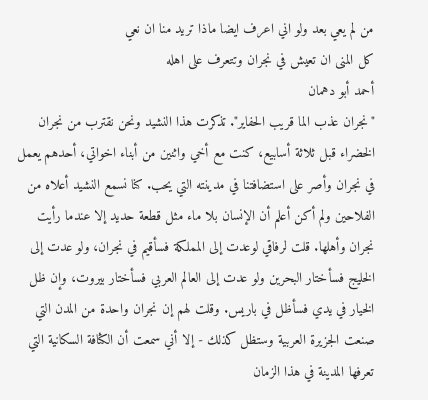من لم يعي بعد ولو اني اعرف ايضا ماذا تريد منا ان نعي
كل المنى ان تعيش في نجران وتتعرف على اهله
أحمد أبو دهمان
"نجران عذب الما قريب الحفاير". تذكرت هذا النشيد ونحن نقترب من نجران الخضراء قبل ثلاثة أسابيع، كنت مع أخي واثنين من أبناء اخواتي، أحدهم يعمل في نجران وأصر على استضافتنا في مدينته التي يحب. كنا نسمع النشيد أعلاه من الفلاحين ولم أكن أعلم أن الإنسان بلا ماء مثل قطعة حديد إلا عندما رأيت نجران وأهلها. قلت لرفاقي لوعدت إلى المملكة فسأقيم في نجران، ولو عدت إلى الخليج فسأختار البحرين ولو عدت إلى العالم العربي فسأختار بيروت، وإن ظل الخيار في يدي فسأظل في باريس. وقلت لهم إن نجران واحدة من المدن التي صنعت الجزيرة العربية وستظل كذلك - إلا أني سمعت أن الكثافة السكانية التي تعرفها المدينة في هذا الزمان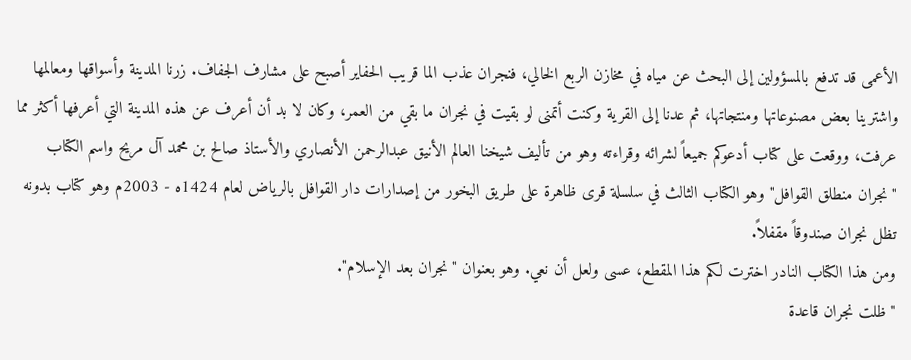الأعمى قد تدفع بالمسؤولين إلى البحث عن مياه في مخازن الربع الخالي، فنجران عذب الما قريب الحفاير أصبح على مشارف الجفاف. زرنا المدينة وأسواقها ومعالمها واشترينا بعض مصنوعاتها ومنتجاتها، ثم عدنا إلى القرية وكنت أتمنى لو بقيت في نجران ما بقي من العمر، وكان لا بد أن أعرف عن هذه المدينة التي أعرفها أكثر مما عرفت، ووقعت على كتاب أدعوكم جميعاً لشرائه وقراءته وهو من تأليف شيخنا العالم الأنيق عبدالرحمن الأنصاري والأستاذ صالح بن محمد آل مريح واسم الكتاب "نجران منطلق القوافل" وهو الكتاب الثالث في سلسلة قرى ظاهرة على طريق البخور من إصدارات دار القوافل بالرياض لعام 1424ه - 2003م وهو كتاب بدونه تظل نجران صندوقاً مقفلاً.
ومن هذا الكتاب النادر اخترت لكم هذا المقطع، عسى ولعل أن نعي. وهو بعنوان "نجران بعد الإسلام".
"ظلت نجران قاعدة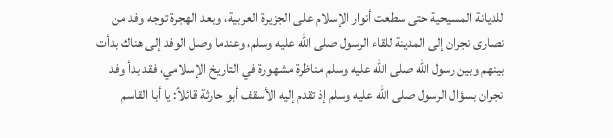للديانة المسيحية حتى سطعت أنوار الإسلام على الجزيرة العربية، وبعد الهجرة توجه وفد من نصارى نجران إلى المدينة للقاء الرسول صلى الله عليه وسلم، وعندما وصل الوفد إلى هناك بدأت بينهم وبين رسول الله صلى الله عليه وسلم مناظرة مشهورة في التاريخ الإسلامي، فقد بدأ وفد نجران بسؤال الرسول صلى الله عليه وسلم إذ تقدم إليه الأسقف أبو حارثة قائلاً: يا أبا القاسم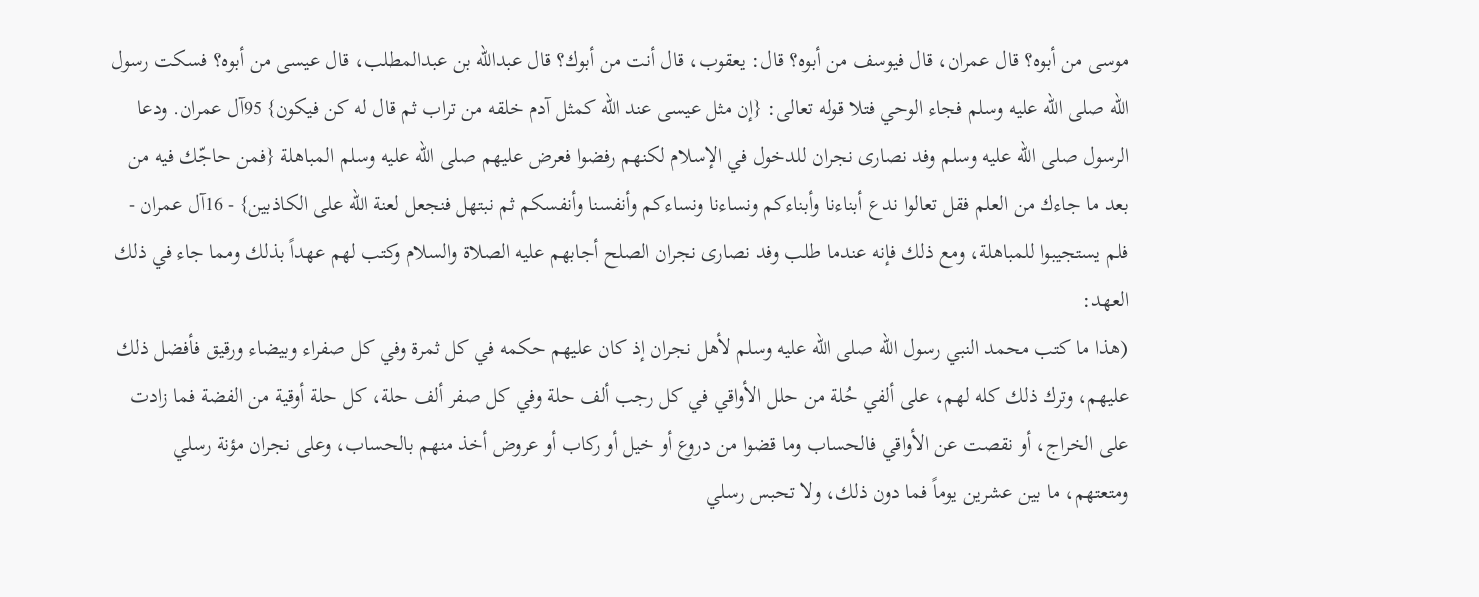موسى من أبوه؟ قال عمران، قال فيوسف من أبوه؟ قال: يعقوب، قال أنت من أبوك؟ قال عبدالله بن عبدالمطلب، قال عيسى من أبوه؟ فسكت رسول الله صلى الله عليه وسلم فجاء الوحي فتلا قوله تعالى: {إن مثل عيسى عند الله كمثل آدم خلقه من تراب ثم قال له كن فيكون} 95آل عمران. ودعا الرسول صلى الله عليه وسلم وفد نصارى نجران للدخول في الإسلام لكنهم رفضوا فعرض عليهم صلى الله عليه وسلم المباهلة {فمن حاجّك فيه من بعد ما جاءك من العلم فقل تعالوا ندع أبناءنا وأبناءكم ونساءنا ونساءكم وأنفسنا وأنفسكم ثم نبتهل فنجعل لعنة الله على الكاذبين} - 16آل عمران - فلم يستجيبوا للمباهلة، ومع ذلك فإنه عندما طلب وفد نصارى نجران الصلح أجابهم عليه الصلاة والسلام وكتب لهم عهداً بذلك ومما جاء في ذلك العهد:
(هذا ما كتب محمد النبي رسول الله صلى الله عليه وسلم لأهل نجران إذ كان عليهم حكمه في كل ثمرة وفي كل صفراء وبيضاء ورقيق فأفضل ذلك عليهم، وترك ذلك كله لهم، على ألفي حُلة من حلل الأواقي في كل رجب ألف حلة وفي كل صفر ألف حلة، كل حلة أوقية من الفضة فما زادت على الخراج، أو نقصت عن الأواقي فالحساب وما قضوا من دروع أو خيل أو ركاب أو عروض أخذ منهم بالحساب، وعلى نجران مؤنة رسلي ومتعتهم، ما بين عشرين يوماً فما دون ذلك، ولا تحبس رسلي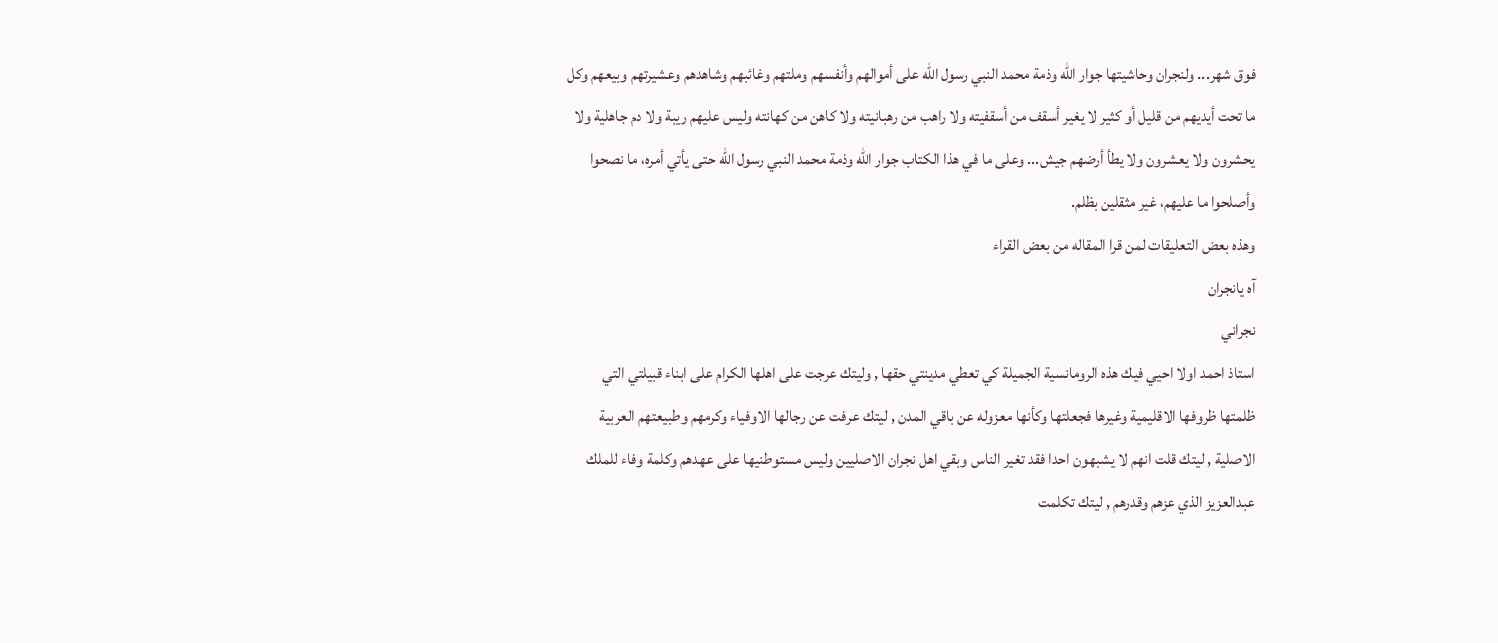فوق شهر... ولنجران وحاشيتها جوار الله وذمة محمد النبي رسول الله على أموالهم وأنفسهم وملتهم وغائبهم وشاهدهم وعشيرتهم وبيعهم وكل ما تحت أيديهم من قليل أو كثير لا يغير أسقف من أسقفيته ولا راهب من رهبانيته ولا كاهن من كهانته وليس عليهم ريبة ولا دم جاهلية ولا يحشرون ولا يعشرون ولا يطأ أرضهم جيش... وعلى ما في هذا الكتاب جوار الله وذمة محمد النبي رسول الله حتى يأتي أمره، ما نصحوا وأصلحوا ما عليهم، غير مثقلين بظلم.
وهذه بعض التعليقات لمن قرا المقاله من بعض القراء
آه يانجران
نجراني
استاذ احمد اولا احيي فيك هذه الرومانسية الجميلة كي تعطي مدينتي حقها , وليتك عرجت على اهلها الكرام على ابناء قبيلتي التي ظلمتها ظروفها الاقليمية وغيرها فجعلتها وكأنها معزوله عن باقي المدن , ليتك عرفت عن رجالها الاوفياء وكرمهم وطبيعتهم العربية الاصلية , ليتك قلت انهم لا يشبهون احدا فقد تغير الناس وبقي اهل نجران الاصليين وليس مستوطنيها على عهدهم وكلمة وفاء للملك عبدالعزيز الذي عزهم وقدرهم , ليتك تكلمت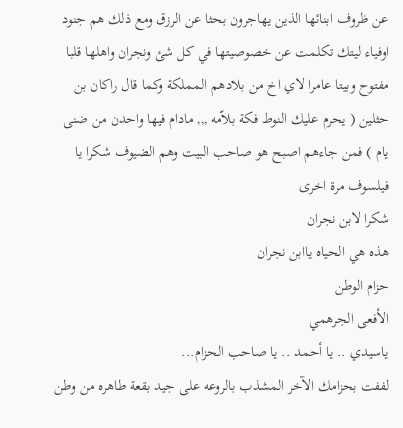عن ظروف ابنائها الذين يهاجرون بحثا عن الرزق ومع ذلك هم جنود اوفياء ليتك تكلمت عن خصوصيتها في كل شئ ونجران واهلها قلبا مفتوح وبيتا عامرا لاي اخ من بلادهم المملكة وكما قال راكان بن حثلين ( يحرم عليك النوط فكة بلاّمه ,,, مادام فيها واحدن من ضنى يام ) فمن جاءهم اصبح هو صاحب البيت وهم الضيوف شكرا يا فيلسوف مرة اخرى
شكرا لابن نجران
هذه هي الحياه ياابن نجران
حزام الوطن
الأفعى الجرهمي
ياسيدي .. يا أحمد .. يا صاحب الحزام...
لففت بحزامك الآخر المشذب بالروعه على جيد بقعة طاهره من وطن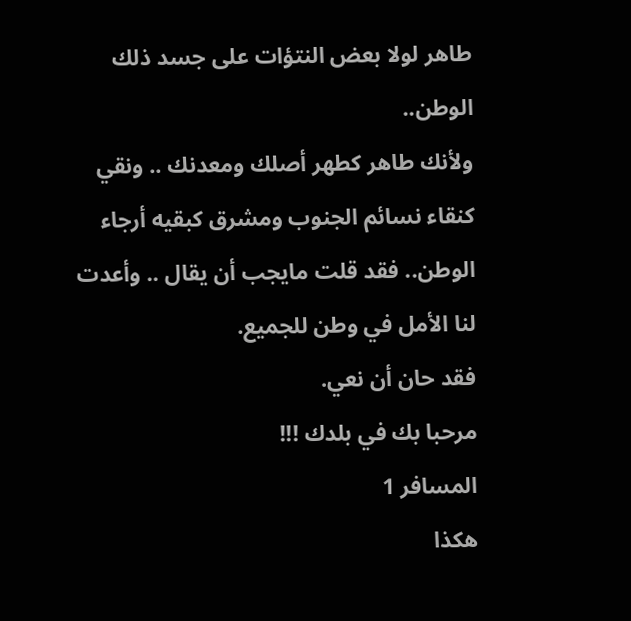طاهر لولا بعض النتؤات على جسد ذلك الوطن..
ولأنك طاهر كطهر أصلك ومعدنك .. ونقي كنقاء نسائم الجنوب ومشرق كبقيه أرجاء الوطن.. فقد قلت مايجب أن يقال .. وأعدت لنا الأمل في وطن للجميع.
فقد حان أن نعي.
مرحبا بك في بلدك !!!
المسافر 1
هكذا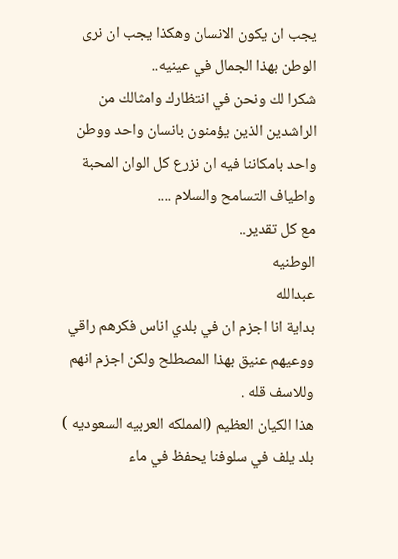يجب ان يكون الانسان وهكذا يجب ان نرى الوطن بهذا الجمال في عينيه..
شكرا لك ونحن في انتظارك وامثالك من الراشدين الذين يؤمنون بانسان واحد ووطن واحد بامكاننا فيه ان نزرع كل الوان المحبة واطياف التسامح والسلام ....
مع كل تقدير..
الوطنيه
عبدالله
بداية انا اجزم ان في بلدي اناس فكرهم راقي ووعيهم عنيق بهذا المصطلح ولكن اجزم انهم وللاسف قله .
هذا الكيان العظيم (المملكه العربيه السعوديه ) بلد يلف في سلوفنا يحفظ في ماء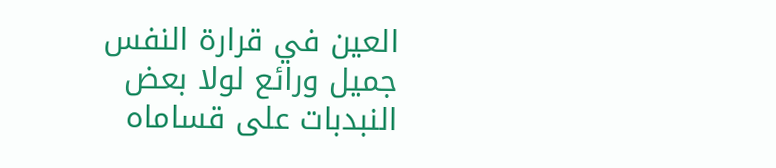العين في قرارة النفس جميل ورائع لولا بعض النبدبات على قساماه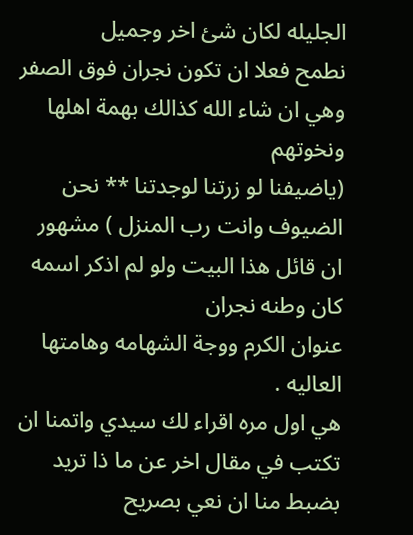الجليله لكان شئ اخر وجميل
نطمح فعلا ان تكون نجران فوق الصفر وهي ان شاء الله كذالك بهمة اهلها ونخوتهم
(ياضيفنا لو زرتنا لوجدتنا ** نحن الضيوف وانت رب المنزل ) مشهور ان قائل هذا البيت ولو لم اذكر اسمه كان وطنه نجران
عنوان الكرم ووجة الشهامه وهامتها العاليه .
هي اول مره اقراء لك سيدي واتمنا ان تكتب في مقال اخر عن ما ذا تريد بضبط منا ان نعي بصريح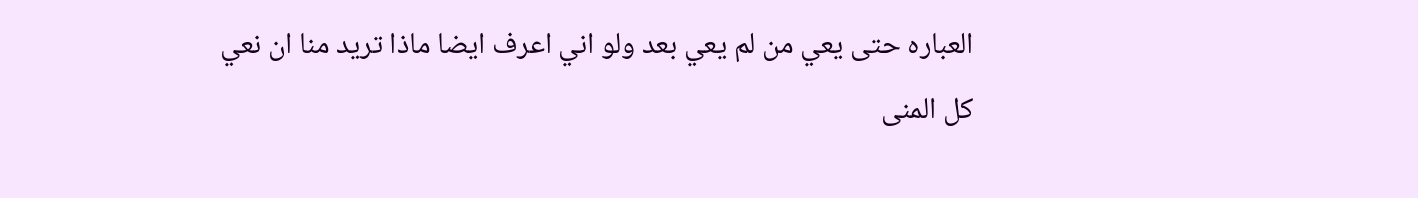العباره حتى يعي من لم يعي بعد ولو اني اعرف ايضا ماذا تريد منا ان نعي
كل المنى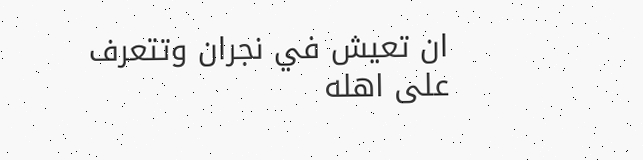ان تعيش في نجران وتتعرف على اهله